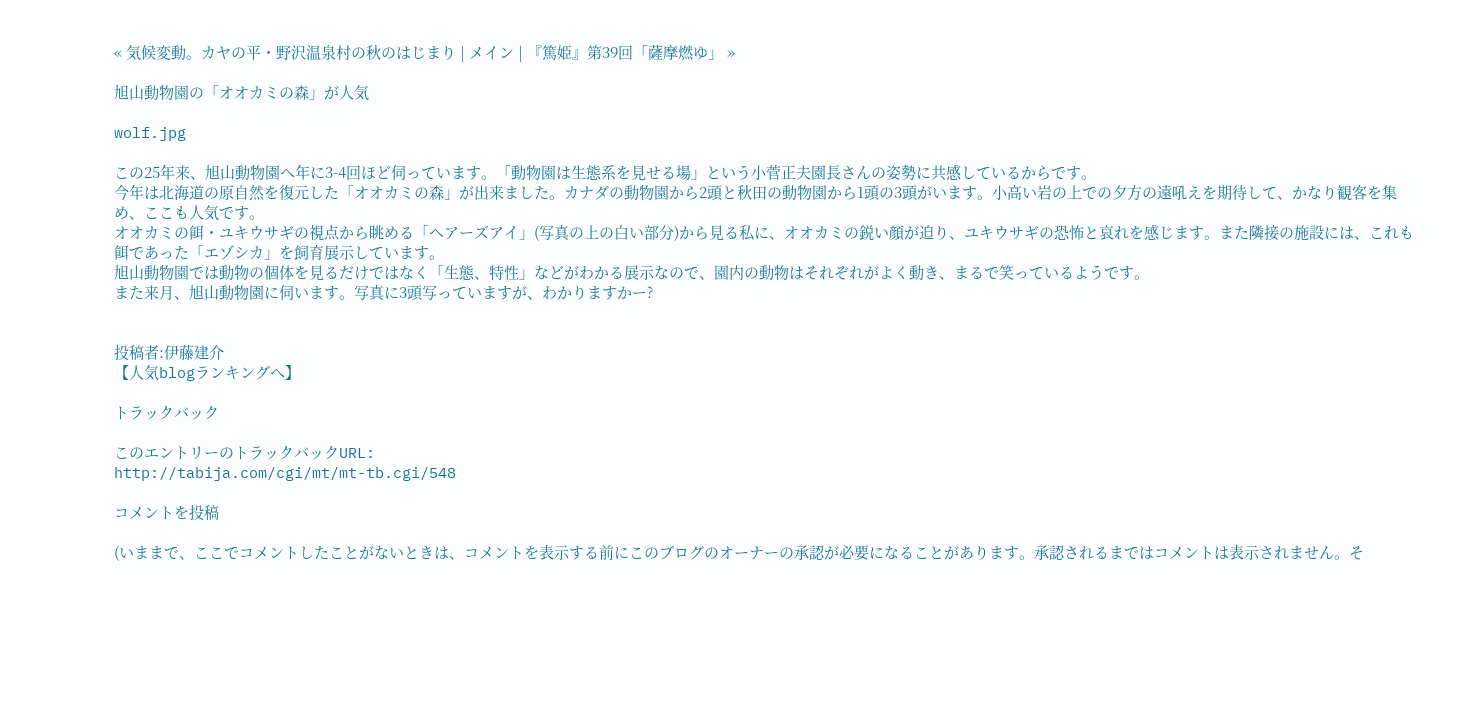« 気候変動。カヤの平・野沢温泉村の秋のはじまり | メイン | 『篤姫』第39回「薩摩燃ゆ」 »

旭山動物園の「オオカミの森」が人気

wolf.jpg

この25年来、旭山動物園へ年に3-4回ほど伺っています。「動物園は生態系を見せる場」という小菅正夫園長さんの姿勢に共感しているからです。
今年は北海道の原自然を復元した「オオカミの森」が出来ました。カナダの動物園から2頭と秋田の動物園から1頭の3頭がいます。小高い岩の上での夕方の遠吼えを期待して、かなり観客を集め、ここも人気です。
オオカミの餌・ユキウサギの視点から眺める「ヘアーズアイ」(写真の上の白い部分)から見る私に、オオカミの鋭い顔が迫り、ユキウサギの恐怖と哀れを感じます。また隣接の施設には、これも餌であった「エゾシカ」を飼育展示しています。
旭山動物園では動物の個体を見るだけではなく「生態、特性」などがわかる展示なので、園内の動物はそれぞれがよく動き、まるで笑っているようです。
また来月、旭山動物園に伺います。写真に3頭写っていますが、わかりますかー?


投稿者:伊藤建介
【人気blogランキングへ】

トラックバック

このエントリーのトラックバックURL:
http://tabija.com/cgi/mt/mt-tb.cgi/548

コメントを投稿

(いままで、ここでコメントしたことがないときは、コメントを表示する前にこのブログのオーナーの承認が必要になることがあります。承認されるまではコメントは表示されません。そ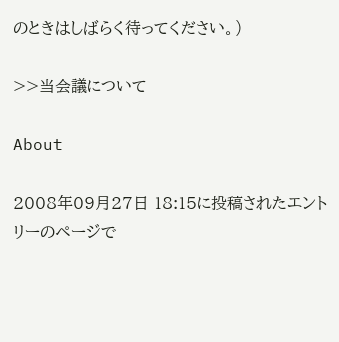のときはしばらく待ってください。)

>>当会議について

About

2008年09月27日 18:15に投稿されたエントリーのページで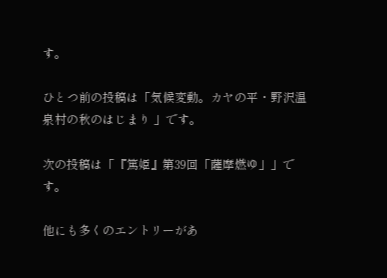す。

ひとつ前の投稿は「気候変動。カヤの平・野沢温泉村の秋のはじまり 」です。

次の投稿は「『篤姫』第39回「薩摩燃ゆ」」です。

他にも多くのエントリーがあ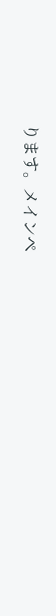ります。メインペ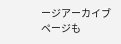ージアーカイブページも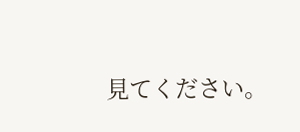見てください。